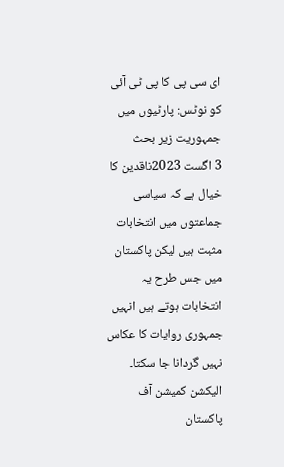ای سی پی کا پی ٹی آئی کو نوٹس: پارٹیوں میں جمہوریت زیر بحث
3 اگست 2023ناقدین کا خیال ہے کہ سیاسی جماعتوں میں انتخابات مثبت ہيں لیکن پاکستان میں جس طرح یہ انتخابات ہوتے ہیں انہیں جمہوری روایات کا عکاس نہیں گردانا جا سکتا۔
الیکشن کمیشن آف پاکستان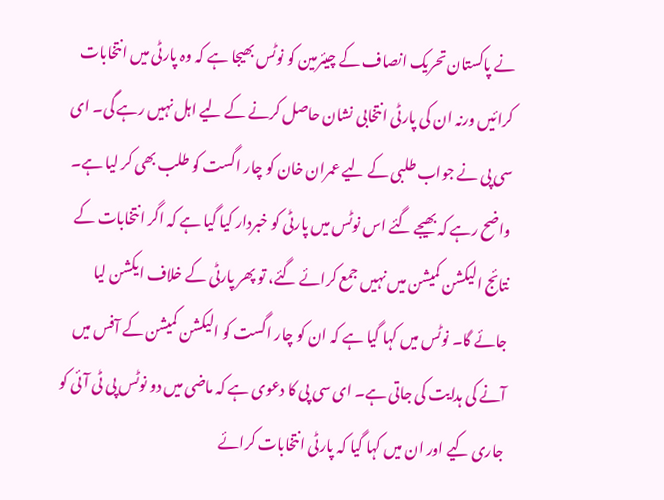نے پاکستان تحریک انصاف کے چیئرمین کو نوٹس بھیجا ہے کہ وہ پارٹی میں انتخابات کرائیں ورنہ ان کی پارٹی انتخابی نشان حاصل کرنے کے لیے اہل نہیں رہے گی۔ ای سی پی نے جواب طلبی کے ليے عمران خان کو چار اگست کو طلب بھی کر لیا ہے۔
واضح رہے کہ بھیجے گئے اس نوٹس میں پارٹی کو خبردار کیا گیا ہے کہ اگر انتخابات کے نتائج الیکشن کمیشن میں نہیں جمع کرائے گئے، تو پھر پارٹی کے خلاف ایکشن لیا جائے گا۔ نوٹس میں کہا گیا ہے کہ ان کو چار اگست کو الیکشن کمیشن کے آفس میں آنے کی ہدایت کی جاتی ہے۔ ای سی پی کا دعوی ہے کہ ماضی میں دو نوٹس پی ٹی آئی کو جاری کیے اور ان میں کہا گیا کہ پارٹی انتخابات کرائے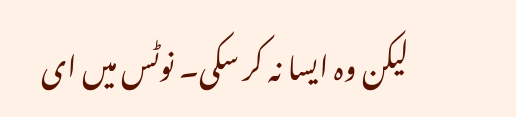لیکن وہ ایسا نہ کر سکی۔ نوٹس میں ای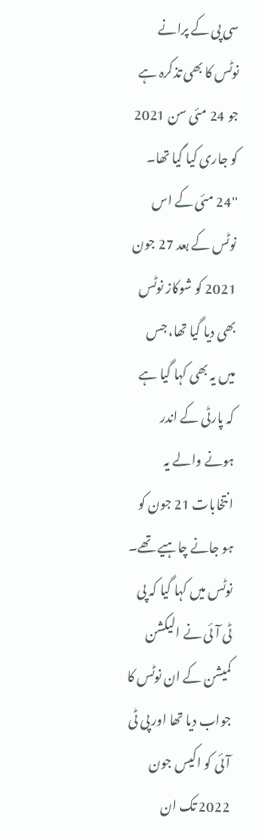سی پی کے پرانے نوٹس کا بھی تذکرہ ہے جو 24 مئی سن 2021 کو جاری کیا گیا تھا۔ ''24 مئی کے اس نوٹس کے بعد 27 جون 2021 کو شوکاز نوٹس بھی دیا گیا تھا، جس میں یہ بھی کہا گیا ہے کہ پارٹی کے اندر ہونے والے یہ انتخابات 21 جون کو ہو جانے چاہیے تھے۔ نوٹس میں کہا گیا کہ پی ٹی آئی نے الیکشن کمیشن کے ان نوٹس کا جواب دیا تھا اور پی ٹی آئی کو اکیس جون 2022 تک ان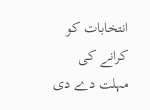انتخابات کو کرانے کی مہلت دے دی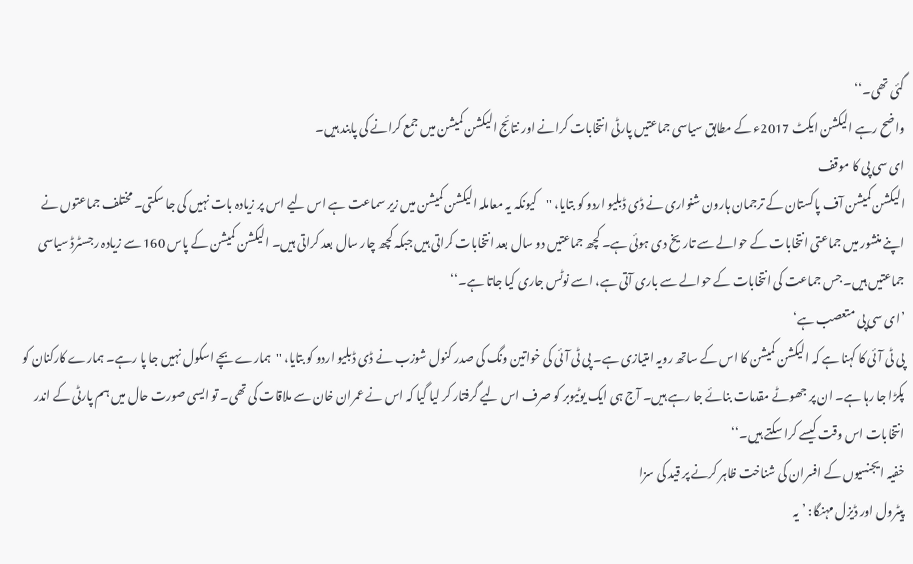گئی تھی۔‘‘
واضح رہے الیکشن ایکٹ 2017ء کے مطابق سیاسی جماعتیں پارٹی انتخابات کرانے اور نتائج الیکشن کمیشن میں جمع کرانے کی پابند ہيں۔
ای سی پی کا موقف
الیکشن کمیشن آف پاکستان کے ترجمان ہارون شنواری نے ڈی ڈبلیو اردو کو بتایا، ''کیونکہ یہ معاملہ الیکشن کمیشن میں زیر سماعت ہے اس لیے اس پر زیادہ بات نہیں کی جا سکتی۔ مختلف جماعتوں نے اپنے منشور میں جماعتی انتخابات کے حوالے سے تاریخ دی ہوئی ہے۔ کچھ جماعتیں دو سال بعد انتخابات کراتی ہیں جبکہ کچھ چار سال بعد کراتی ہیں۔ الیکشن کمیشن کے پاس 160 سے زیادہ رجسٹرڈ سیاسی جماعتیں ہیں۔ جس جماعت کی انتخابات کے حوالے سے باری آتی ہے، اسے نوٹس جاری کیا جاتا ہے۔‘‘
’ای سی پی متعصب ہے‘
پی ٹی آئی کا کہنا ہے کہ الیکشن کمیشن کا اس کے ساتھ رویہ امتيازی ہے۔ پی ٹی آئی کی خواتین ونگ کی صدر کنول شوزب نے ڈی ڈبلیو اردو کو بتایا، ''ہمارے بچے اسکول نہیں جا پا رہے۔ ہمارے کارکنان کو پکڑا جا رہا ہے۔ ان پر جھوٹے مقدمات بنائے جا رہے ہیں۔ آج ہی ایک یوٹیوبر کو صرف اس لیے گرفتار کر لیا گیا کہ اس نے عمران خان سے ملاقات کی تھی۔ تو ایسی صورت حال میں ہم پارٹی کے اندر انتخابات اس وقت کیسے کرا سکتے ہیں۔‘‘
خفیہ ایجنسیوں کے افسران کی شناخت ظاہر کرنے پر قید کی سزا
پیٹرول اور ڈیزل مہنگا: ’یہ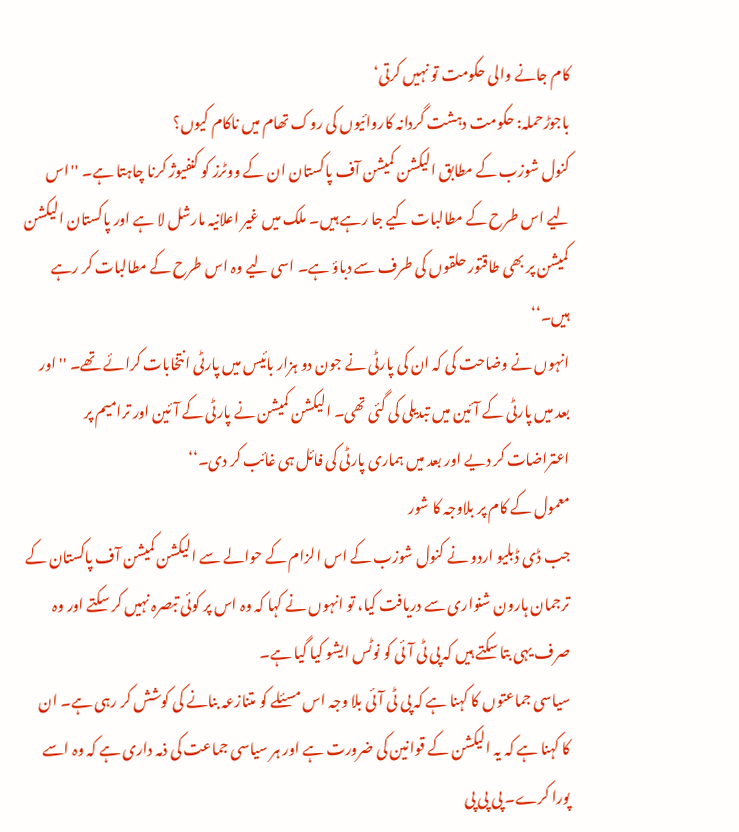کام جانے والی حکومت تو نہیں کرتی‘
باجوڑحملہ: حکومت دہشت گردانہ کاروائیوں کی روک تھام میں ناکام کیوں؟
کنول شوزب کے مطابق الیکشن کمیشن آف پاکستان ان کے ووٹرز کو کنفیوژ کرنا چاہتا ہے۔ ''اس لیے اس طرح کے مطالبات کیے جا رہے ہیں۔ ملک میں غیر اعلانیہ مارشل لا ہے اور پاکستان الیکشن کمیشن پر بھی طاقتور حلقوں کی طرف سے دباؤ ہے۔ اسی لیے وہ اس طرح کے مطالبات کر رہے ہیں۔‘‘
انہوں نے وضاحت کی کہ ان کی پارٹی نے جون دو ہزار بائیس میں پارٹی انتخابات کرائے تھے۔ ''اور بعد میں پارٹی کے آئین میں تبدیلی کی گئی تھی۔ الیکشن کمیشن نے پارٹی کے آئین اور ترامیم پر اعتراضات کر دیے اور بعد میں ہماری پارٹی کی فائل ہی غائب کر دی۔‘‘
معمول کے کام پر بلاوجہ کا شور
جب ڈی ڈبلیو اردو نے کنول شوزب کے اس الزام کے حوالے سے الیکشن کمیشن آف پاکستان کے ترجمان ہارون شنواری سے دریافت کیا، تو انہوں نے کہا کہ وہ اس پر کوئی تبصرہ نہیں کر سکتے اور وہ صرف یہی بتا سکتے ہیں کہ پی ٹی آئی کو نوٹس ایشو کیا گیا ہے۔
سیاسی جماعتوں کا کہنا ہے کہ پی ٹی آئی بلا وجہ اس مسئلے کو متنازعہ بنانے کی کوشش کر رہی ہے۔ ان کا کہنا ہے کہ یہ الیکشن کے قوانین کی ضرورت ہے اور ہر سیاسی جماعت کی ذمہ داری ہے کہ وہ اسے پورا کرے۔ پی پی پی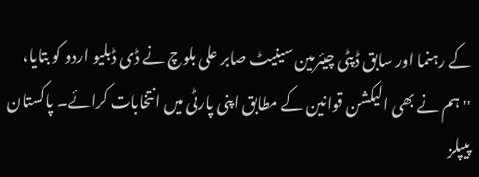کے رہنما اور سابق ڈپٹی چیئرمین سینیٹ صابر علی بلوچ نے ڈی ڈبلیو اردو کو بتایا، ''ہم نے بھی الیکشن قوانین کے مطابق اپنی پارٹی میں انتخابات کرائے۔ پاکستان پیپلز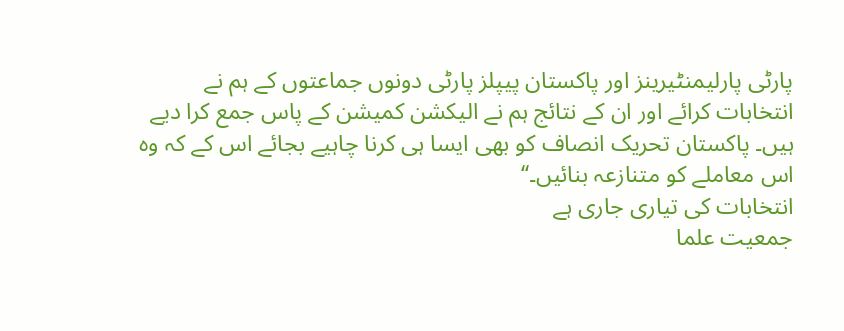پارٹی پارلیمنٹیرینز اور پاکستان پیپلز پارٹی دونوں جماعتوں کے ہم نے انتخابات کرائے اور ان کے نتائج ہم نے الیکشن کمیشن کے پاس جمع کرا دیے ہیں۔ پاکستان تحریک انصاف کو بھی ایسا ہی کرنا چاہیے بجائے اس کے کہ وہ اس معاملے کو متنازعہ بنائیں۔‘‘
انتخابات کی تیاری جاری ہے
جمعیت علما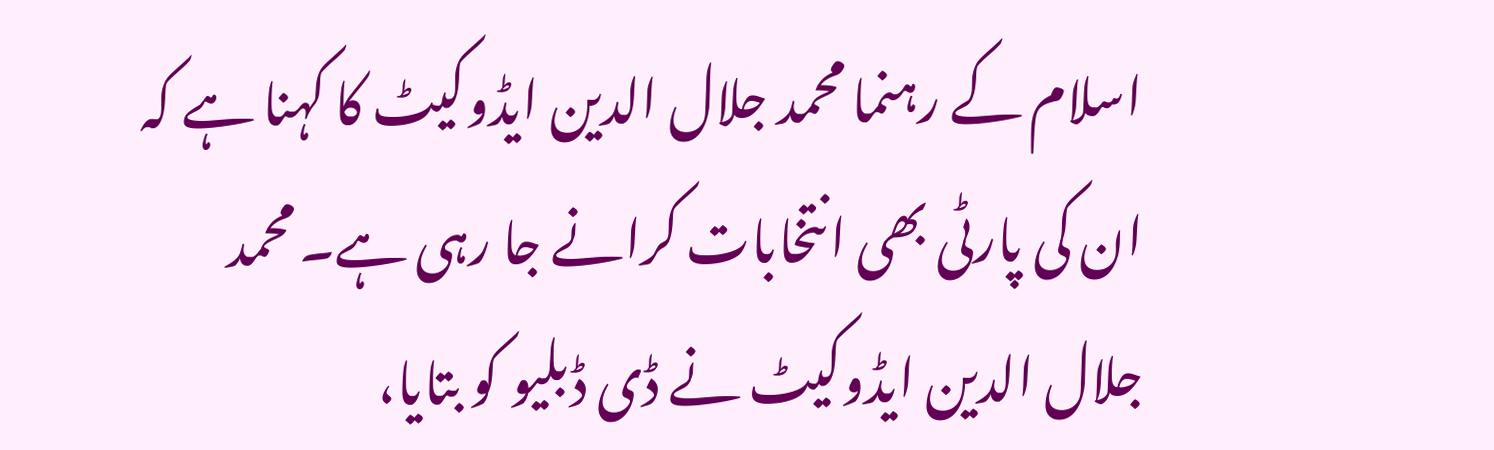اسلام کے رہنما محمد جلال الدین ایڈوکیٹ کا کہنا ہے کہ ان کی پارٹی بھی انتخابات کرانے جا رہی ہے۔ محمد جلال الدین ایڈوکیٹ نے ڈی ڈبلیو کو بتایا،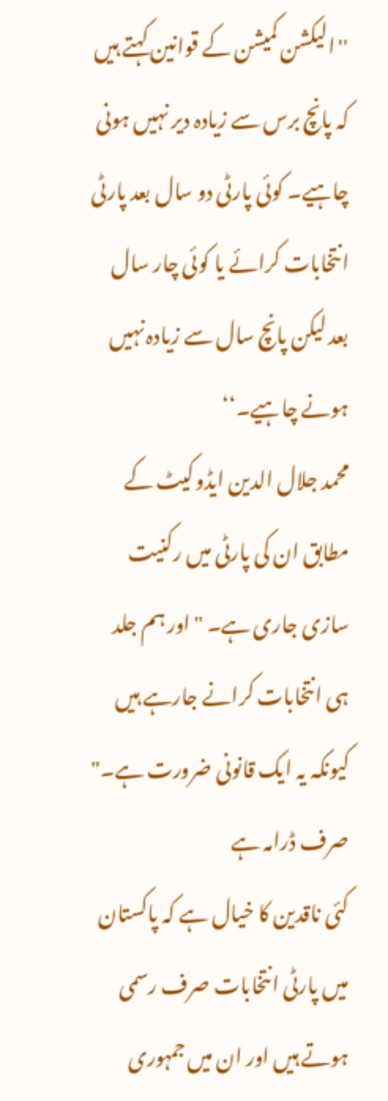''الیکشن کمیشن کے قوانین کہتے ہیں کہ پانچ برس سے زیادہ دیر نہیں ہونی چاہیے۔ کوئی پارٹی دو سال بعد پارٹی انتخابات کرائے یا کوئی چار سال بعد لیکن پانچ سال سے زیادہ نہیں ہونے چاہیے۔‘‘
محمد جلال الدین ایڈوکیٹ کے مطابق ان کی پارٹی میں رکنیت سازی جاری ہے۔ "اور ہم جلد ہی انتخابات کرانے جارہے ہیں کیونکہ یہ ایک قانونی ضرورت ہے۔"
صرف ڈرامہ ہے
کئی ناقدین کا خیال ہے کہ پاکستان میں پارٹی انتخابات صرف رسمی ہوتے ہیں اور ان میں جمہوری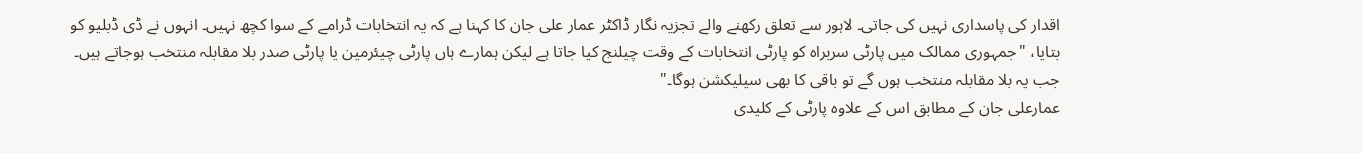اقدار کی پاسداری نہیں کی جاتی۔ لاہور سے تعلق رکھنے والے تجزیہ نگار ڈاکٹر عمار علی جان کا کہنا ہے کہ یہ انتخابات ڈرامے کے سوا کچھ نہیں۔ انہوں نے ڈی ڈبلیو کو بتایا، "جمہوری ممالک میں پارٹی سربراہ کو پارٹی انتخابات کے وقت چیلنج کیا جاتا ہے لیکن ہمارے ہاں پارٹی چیئرمین یا پارٹی صدر بلا مقابلہ منتخب ہوجاتے ہیں۔ جب یہ بلا مقابلہ منتخب ہوں گے تو باقی کا بھی سیلیکشن ہوگا۔"
عمارعلی جان کے مطابق اس کے علاوہ پارٹی کے کلیدی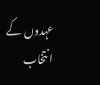عہدوں کے انتخاب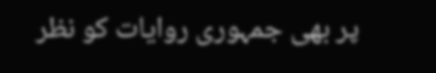پر بھی جمہوری روایات کو نظر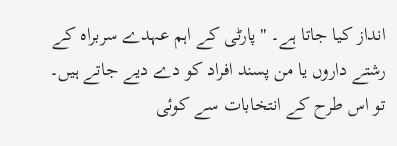انداز کیا جاتا ہے۔ "پارٹی کے اہم عہدے سربراہ کے رشتے داروں یا من پسند افراد کو دے دیے جاتے ہیں۔ تو اس طرح کے انتخابات سے کوئی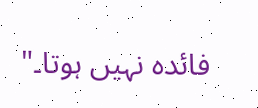فائدہ نہیں ہوتا۔"